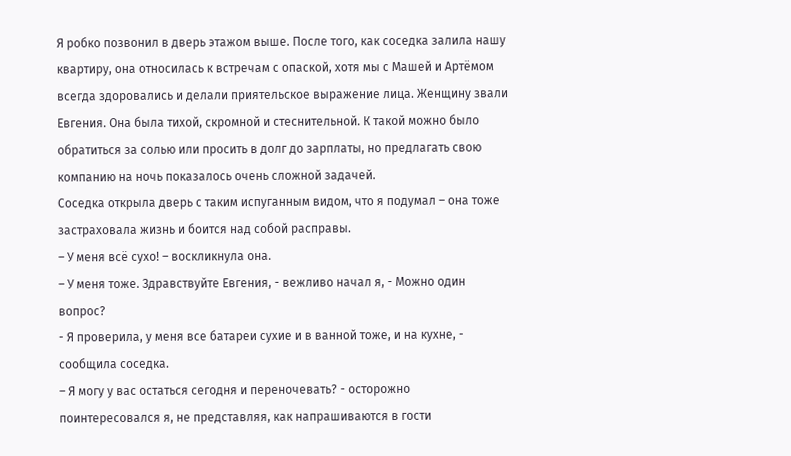Я робко позвонил в дверь этажом выше. После того, как соседка залила нашу квартиру, она относилась к встречам с опаской, хотя мы с Машей и Артёмом всегда здоровались и делали приятельское выражение лица. Женщину звали Евгения. Она была тихой, скромной и стеснительной. К такой можно было обратиться за солью или просить в долг до зарплаты, но предлагать свою компанию на ночь показалось очень сложной задачей.
Соседка открыла дверь с таким испуганным видом, что я подумал – она тоже застраховала жизнь и боится над собой расправы.
– У меня всё сухо! – воскликнула она.
– У меня тоже. Здравствуйте Евгения, - вежливо начал я, - Можно один вопрос?
- Я проверила, у меня все батареи сухие и в ванной тоже, и на кухне, - сообщила соседка.
– Я могу у вас остаться сегодня и переночевать? - осторожно поинтересовался я, не представляя, как напрашиваются в гости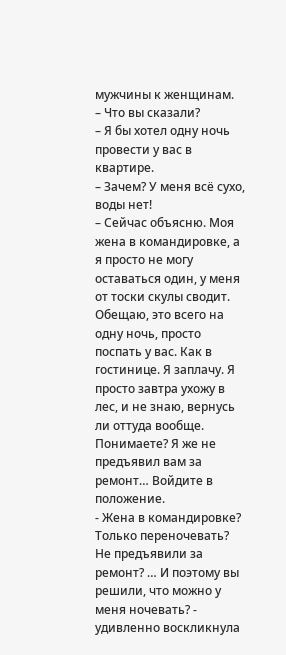мужчины к женщинам.
– Что вы сказали?
– Я бы хотел одну ночь провести у вас в квартире.
– Зачем? У меня всё сухо, воды нет!
– Сейчас объясню. Моя жена в командировке, а я просто не могу оставаться один, у меня от тоски скулы сводит. Обещаю, это всего на одну ночь, просто поспать у вас. Как в гостинице. Я заплачу. Я просто завтра ухожу в лес, и не знаю, вернусь ли оттуда вообще. Понимаете? Я же не предъявил вам за ремонт… Войдите в положение.
- Жена в командировке? Только переночевать? Не предъявили за ремонт? … И поэтому вы решили, что можно у меня ночевать? - удивленно воскликнула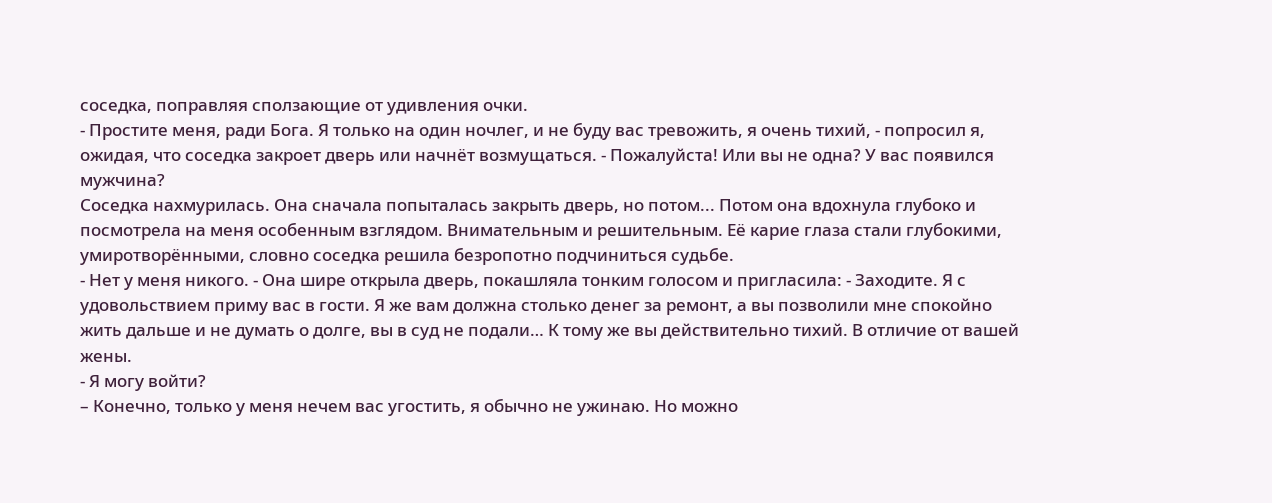соседка, поправляя сползающие от удивления очки.
- Простите меня, ради Бога. Я только на один ночлег, и не буду вас тревожить, я очень тихий, - попросил я, ожидая, что соседка закроет дверь или начнёт возмущаться. - Пожалуйста! Или вы не одна? У вас появился мужчина?
Соседка нахмурилась. Она сначала попыталась закрыть дверь, но потом... Потом она вдохнула глубоко и посмотрела на меня особенным взглядом. Внимательным и решительным. Её карие глаза стали глубокими, умиротворёнными, словно соседка решила безропотно подчиниться судьбе.
- Нет у меня никого. - Она шире открыла дверь, покашляла тонким голосом и пригласила: - Заходите. Я с удовольствием приму вас в гости. Я же вам должна столько денег за ремонт, а вы позволили мне спокойно жить дальше и не думать о долге, вы в суд не подали… К тому же вы действительно тихий. В отличие от вашей жены.
- Я могу войти?
– Конечно, только у меня нечем вас угостить, я обычно не ужинаю. Но можно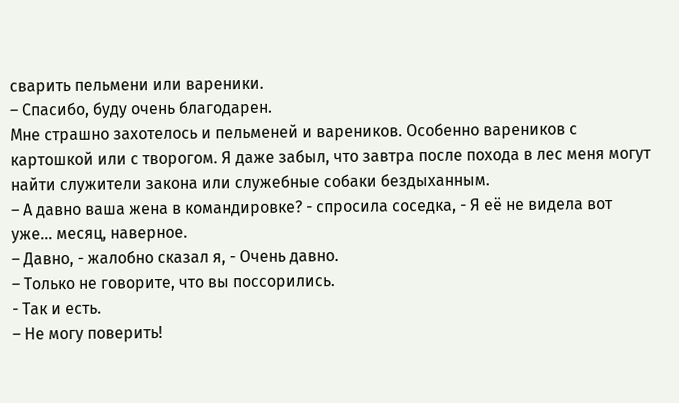сварить пельмени или вареники.
– Спасибо, буду очень благодарен.
Мне страшно захотелось и пельменей и вареников. Особенно вареников с картошкой или с творогом. Я даже забыл, что завтра после похода в лес меня могут найти служители закона или служебные собаки бездыханным.
– А давно ваша жена в командировке? - спросила соседка, - Я её не видела вот уже… месяц, наверное.
– Давно, - жалобно сказал я, - Очень давно.
– Только не говорите, что вы поссорились.
- Так и есть.
– Не могу поверить!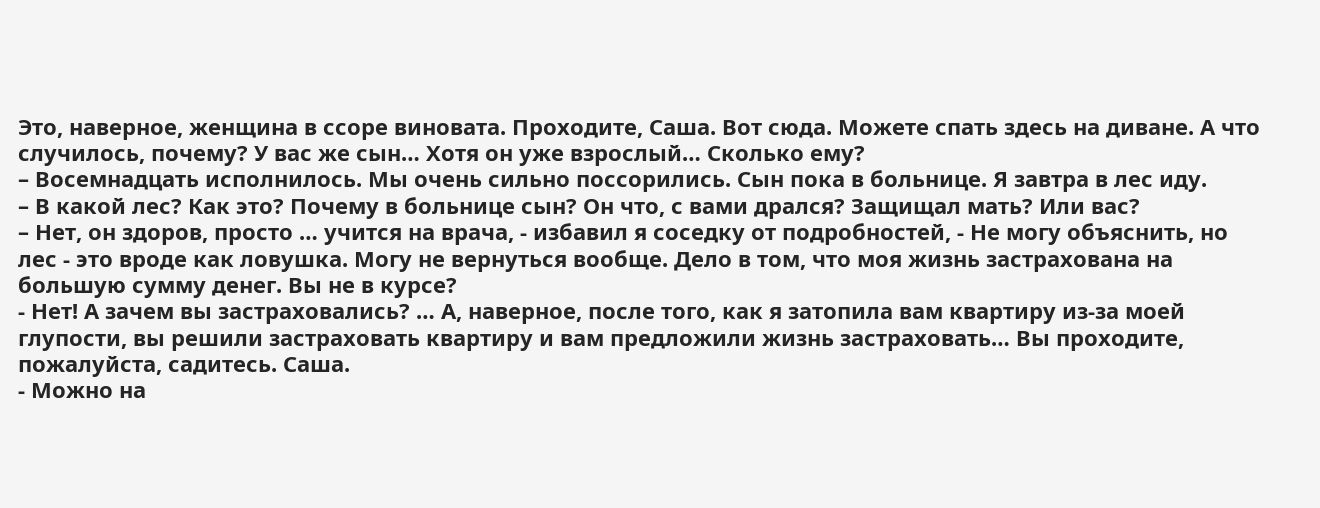Это, наверное, женщина в ссоре виновата. Проходите, Саша. Вот сюда. Можете спать здесь на диване. А что случилось, почему? У вас же сын… Хотя он уже взрослый… Сколько ему?
– Восемнадцать исполнилось. Мы очень сильно поссорились. Сын пока в больнице. Я завтра в лес иду.
– В какой лес? Как это? Почему в больнице сын? Он что, с вами дрался? Защищал мать? Или вас?
– Нет, он здоров, просто … учится на врача, - избавил я соседку от подробностей, - Не могу объяснить, но лес - это вроде как ловушка. Могу не вернуться вообще. Дело в том, что моя жизнь застрахована на большую сумму денег. Вы не в курсе?
- Нет! А зачем вы застраховались? … А, наверное, после того, как я затопила вам квартиру из-за моей глупости, вы решили застраховать квартиру и вам предложили жизнь застраховать… Вы проходите, пожалуйста, садитесь. Саша.
- Можно на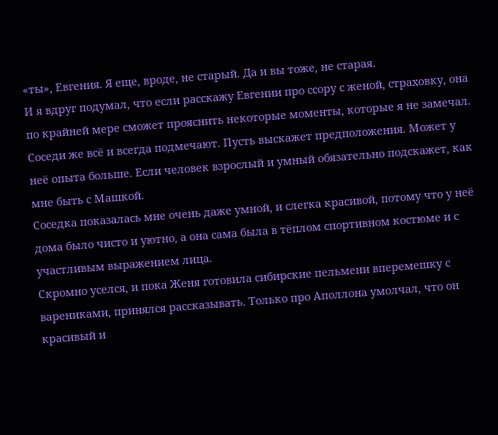«ты», Евгения. Я еще, вроде, не старый. Да и вы тоже, не старая.
И я вдруг подумал, что если расскажу Евгении про ссору с женой, страховку, она по крайней мере сможет прояснить некоторые моменты, которые я не замечал. Соседи же всё и всегда подмечают. Пусть выскажет предположения. Может у неё опыта больше. Если человек взрослый и умный обязательно подскажет, как мне быть с Машкой.
Соседка показалась мне очень даже умной, и слегка красивой, потому что у неё дома было чисто и уютно, а она сама была в тёплом спортивном костюме и с участливым выражением лица.
Скромно уселся, и пока Женя готовила сибирские пельмени вперемешку с варениками, принялся рассказывать. Только про Аполлона умолчал, что он красивый и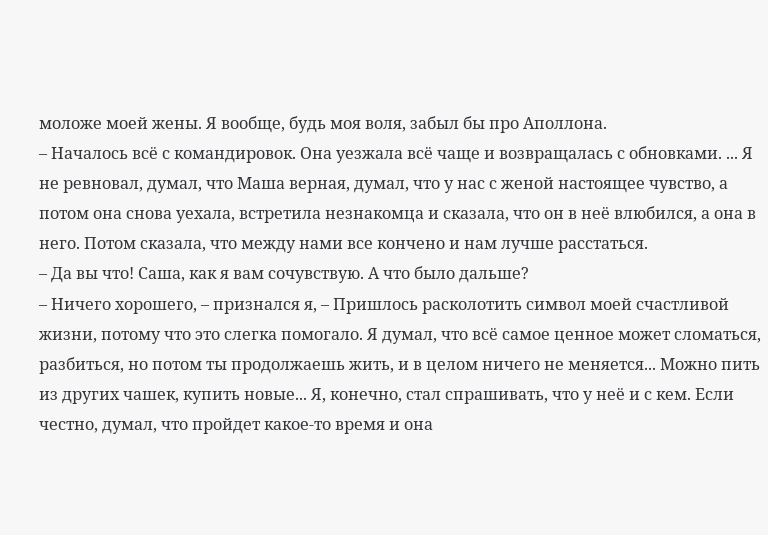моложе моей жены. Я вообще, будь моя воля, забыл бы про Аполлона.
– Началось всё с командировок. Она уезжала всё чаще и возвращалась с обновками. ... Я не ревновал, думал, что Маша верная, думал, что у нас с женой настоящее чувство, а потом она снова уехала, встретила незнакомца и сказала, что он в неё влюбился, а она в него. Потом сказала, что между нами все кончено и нам лучше расстаться.
– Да вы что! Саша, как я вам сочувствую. А что было дальше?
– Ничего хорошего, – признался я, – Пришлось расколотить символ моей счастливой жизни, потому что это слегка помогало. Я думал, что всё самое ценное может сломаться, разбиться, но потом ты продолжаешь жить, и в целом ничего не меняется... Можно пить из других чашек, купить новые... Я, конечно, стал спрашивать, что у неё и с кем. Если честно, думал, что пройдет какое-то время и она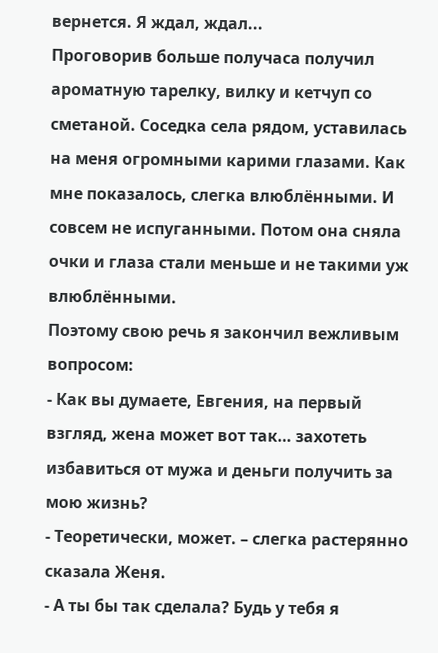вернется. Я ждал, ждал...
Проговорив больше получаса получил ароматную тарелку, вилку и кетчуп со сметаной. Соседка села рядом, уставилась на меня огромными карими глазами. Как мне показалось, слегка влюблёнными. И совсем не испуганными. Потом она сняла очки и глаза стали меньше и не такими уж влюблёнными.
Поэтому свою речь я закончил вежливым вопросом:
- Как вы думаете, Евгения, на первый взгляд, жена может вот так… захотеть избавиться от мужа и деньги получить за мою жизнь?
- Теоретически, может. – слегка растерянно сказала Женя.
- А ты бы так сделала? Будь у тебя я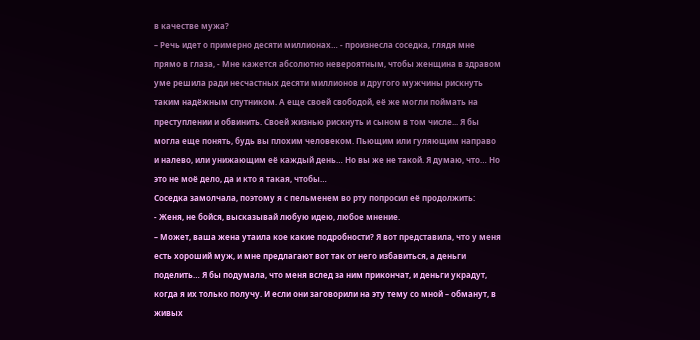в качестве мужа?
– Речь идет о примерно десяти миллионах… - произнесла соседка, глядя мне прямо в глаза, - Мне кажется абсолютно невероятным, чтобы женщина в здравом уме решила ради несчастных десяти миллионов и другого мужчины рискнуть таким надёжным спутником. А еще своей свободой, её же могли поймать на преступлении и обвинить. Своей жизнью рискнуть и сыном в том числе... Я бы могла еще понять, будь вы плохим человеком. Пьющим или гуляющим направо и налево, или унижающим её каждый день… Но вы же не такой. Я думаю, что… Но это не моё дело, да и кто я такая, чтобы…
Соседка замолчала, поэтому я с пельменем во рту попросил её продолжить:
- Женя, не бойся, высказывай любую идею, любое мнение.
– Может, ваша жена утаила кое какие подробности? Я вот представила, что у меня есть хороший муж, и мне предлагают вот так от него избавиться, а деньги поделить… Я бы подумала, что меня вслед за ним прикончат, и деньги украдут, когда я их только получу. И если они заговорили на эту тему со мной – обманут, в живых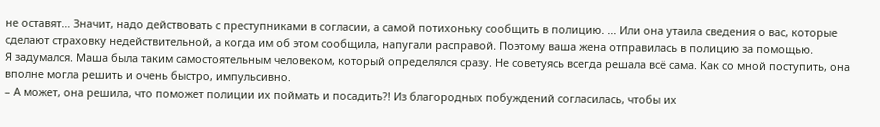не оставят… Значит, надо действовать с преступниками в согласии, а самой потихоньку сообщить в полицию. ... Или она утаила сведения о вас, которые сделают страховку недействительной, а когда им об этом сообщила, напугали расправой. Поэтому ваша жена отправилась в полицию за помощью.
Я задумался. Маша была таким самостоятельным человеком, который определялся сразу. Не советуясь всегда решала всё сама. Как со мной поступить, она вполне могла решить и очень быстро, импульсивно.
– А может, она решила, что поможет полиции их поймать и посадить?! Из благородных побуждений согласилась, чтобы их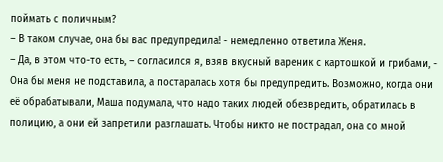поймать с поличным?
– В таком случае, она бы вас предупредила! - немедленно ответила Женя.
– Да, в этом что-то есть, – согласился я, взяв вкусный вареник с картошкой и грибами, - Она бы меня не подставила, а постаралась хотя бы предупредить. Возможно, когда они её обрабатывали, Маша подумала, что надо таких людей обезвредить, обратилась в полицию, а они ей запретили разглашать. Чтобы никто не пострадал, она со мной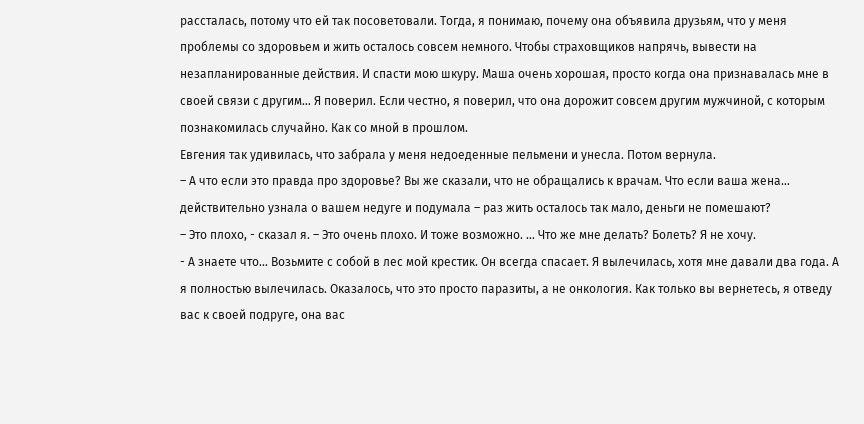рассталась, потому что ей так посоветовали. Тогда, я понимаю, почему она объявила друзьям, что у меня проблемы со здоровьем и жить осталось совсем немного. Чтобы страховщиков напрячь, вывести на незапланированные действия. И спасти мою шкуру. Маша очень хорошая, просто когда она признавалась мне в своей связи с другим… Я поверил. Если честно, я поверил, что она дорожит совсем другим мужчиной, с которым познакомилась случайно. Как со мной в прошлом.
Евгения так удивилась, что забрала у меня недоеденные пельмени и унесла. Потом вернула.
– А что если это правда про здоровье? Вы же сказали, что не обращались к врачам. Что если ваша жена… действительно узнала о вашем недуге и подумала – раз жить осталось так мало, деньги не помешают?
– Это плохо, - сказал я. – Это очень плохо. И тоже возможно. … Что же мне делать? Болеть? Я не хочу.
- А знаете что… Возьмите с собой в лес мой крестик. Он всегда спасает. Я вылечилась, хотя мне давали два года. А я полностью вылечилась. Оказалось, что это просто паразиты, а не онкология. Как только вы вернетесь, я отведу вас к своей подруге, она вас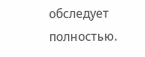обследует полностью.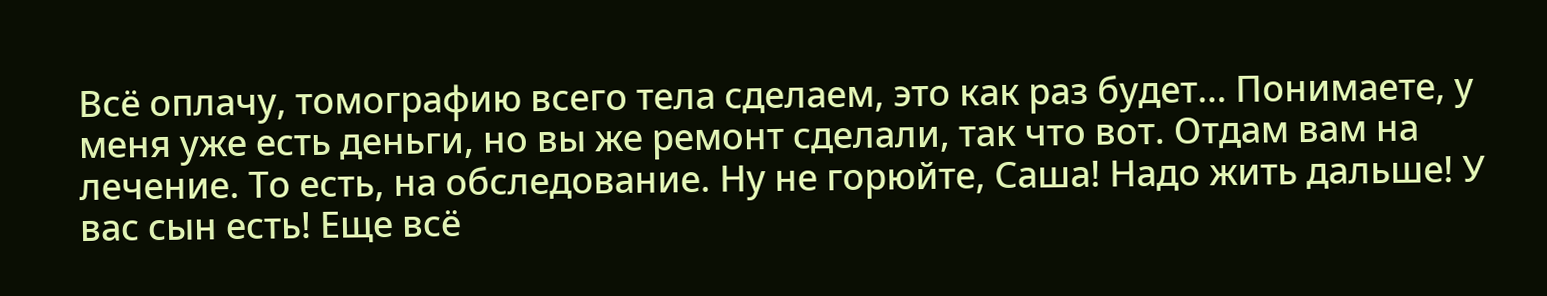Всё оплачу, томографию всего тела сделаем, это как раз будет… Понимаете, у меня уже есть деньги, но вы же ремонт сделали, так что вот. Отдам вам на лечение. То есть, на обследование. Ну не горюйте, Саша! Надо жить дальше! У вас сын есть! Еще всё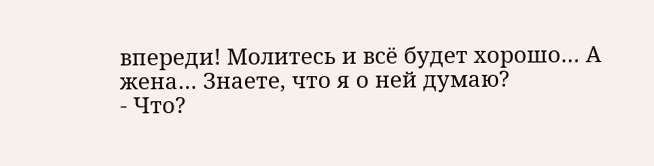впереди! Молитесь и всё будет хорошо… А жена… Знаете, что я о ней думаю?
- Что?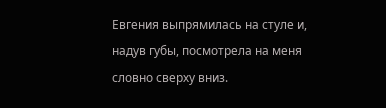Евгения выпрямилась на стуле и, надув губы, посмотрела на меня словно сверху вниз.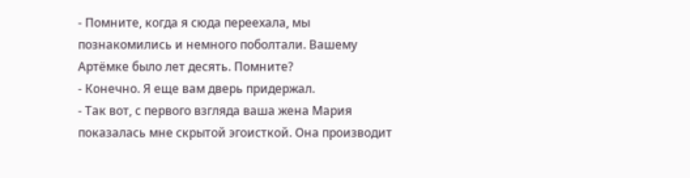- Помните, когда я сюда переехала, мы познакомились и немного поболтали. Вашему Артёмке было лет десять. Помните?
- Конечно. Я еще вам дверь придержал.
- Так вот, с первого взгляда ваша жена Мария показалась мне скрытой эгоисткой. Она производит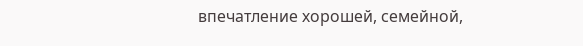впечатление хорошей, семейной,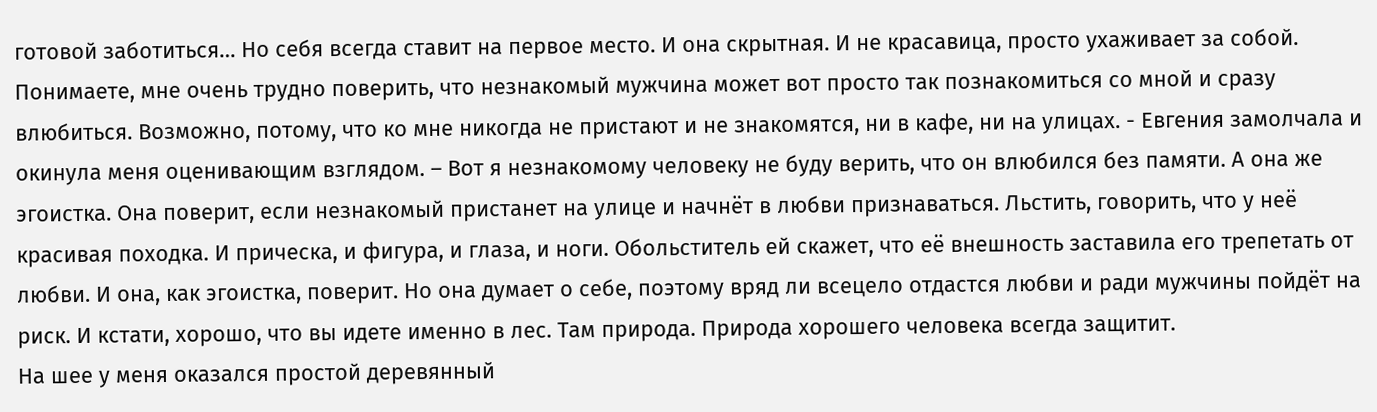готовой заботиться… Но себя всегда ставит на первое место. И она скрытная. И не красавица, просто ухаживает за собой. Понимаете, мне очень трудно поверить, что незнакомый мужчина может вот просто так познакомиться со мной и сразу влюбиться. Возможно, потому, что ко мне никогда не пристают и не знакомятся, ни в кафе, ни на улицах. - Евгения замолчала и окинула меня оценивающим взглядом. – Вот я незнакомому человеку не буду верить, что он влюбился без памяти. А она же эгоистка. Она поверит, если незнакомый пристанет на улице и начнёт в любви признаваться. Льстить, говорить, что у неё красивая походка. И прическа, и фигура, и глаза, и ноги. Обольститель ей скажет, что её внешность заставила его трепетать от любви. И она, как эгоистка, поверит. Но она думает о себе, поэтому вряд ли всецело отдастся любви и ради мужчины пойдёт на риск. И кстати, хорошо, что вы идете именно в лес. Там природа. Природа хорошего человека всегда защитит.
На шее у меня оказался простой деревянный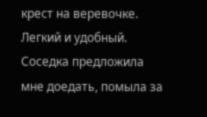крест на веревочке. Легкий и удобный. Соседка предложила мне доедать, помыла за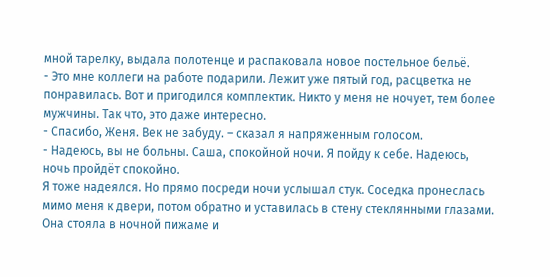мной тарелку, выдала полотенце и распаковала новое постельное бельё.
- Это мне коллеги на работе подарили. Лежит уже пятый год, расцветка не понравилась. Вот и пригодился комплектик. Никто у меня не ночует, тем более мужчины. Так что, это даже интересно.
- Спасибо, Женя. Век не забуду. – сказал я напряженным голосом.
- Надеюсь, вы не больны. Саша, спокойной ночи. Я пойду к себе. Надеюсь, ночь пройдёт спокойно.
Я тоже надеялся. Но прямо посреди ночи услышал стук. Соседка пронеслась мимо меня к двери, потом обратно и уставилась в стену стеклянными глазами.
Она стояла в ночной пижаме и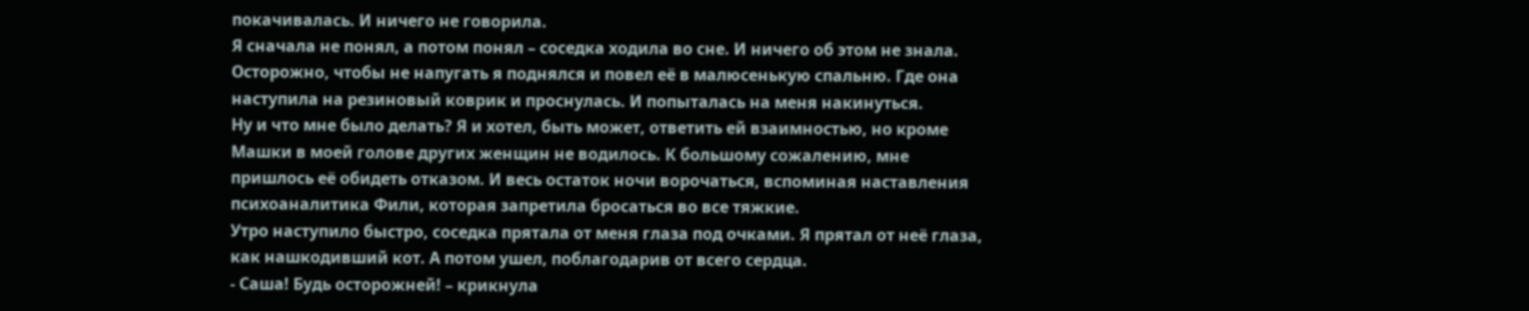покачивалась. И ничего не говорила.
Я сначала не понял, а потом понял – соседка ходила во сне. И ничего об этом не знала.
Осторожно, чтобы не напугать я поднялся и повел её в малюсенькую спальню. Где она наступила на резиновый коврик и проснулась. И попыталась на меня накинуться.
Ну и что мне было делать? Я и хотел, быть может, ответить ей взаимностью, но кроме Машки в моей голове других женщин не водилось. К большому сожалению, мне пришлось её обидеть отказом. И весь остаток ночи ворочаться, вспоминая наставления психоаналитика Фили, которая запретила бросаться во все тяжкие.
Утро наступило быстро, соседка прятала от меня глаза под очками. Я прятал от неё глаза, как нашкодивший кот. А потом ушел, поблагодарив от всего сердца.
- Саша! Будь осторожней! – крикнула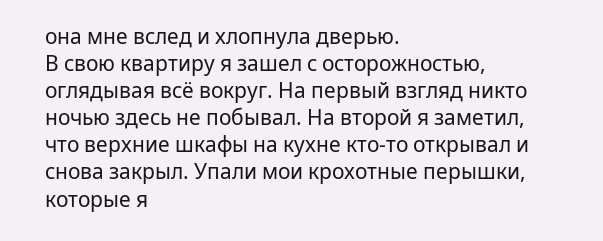она мне вслед и хлопнула дверью.
В свою квартиру я зашел с осторожностью, оглядывая всё вокруг. На первый взгляд никто ночью здесь не побывал. На второй я заметил, что верхние шкафы на кухне кто-то открывал и снова закрыл. Упали мои крохотные перышки, которые я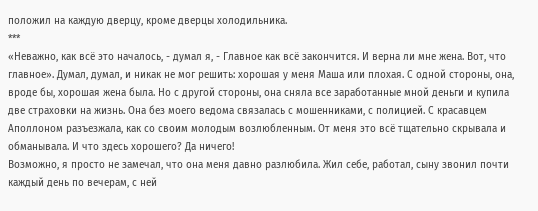положил на каждую дверцу, кроме дверцы холодильника.
***
«Неважно, как всё это началось, - думал я, - Главное как всё закончится. И верна ли мне жена. Вот, что главное». Думал, думал, и никак не мог решить: хорошая у меня Маша или плохая. С одной стороны, она, вроде бы, хорошая жена была. Но с другой стороны, она сняла все заработанные мной деньги и купила две страховки на жизнь. Она без моего ведома связалась с мошенниками, с полицией. С красавцем Аполлоном разъезжала, как со своим молодым возлюбленным. От меня это всё тщательно скрывала и обманывала. И что здесь хорошего? Да ничего!
Возможно, я просто не замечал, что она меня давно разлюбила. Жил себе, работал, сыну звонил почти каждый день по вечерам, с ней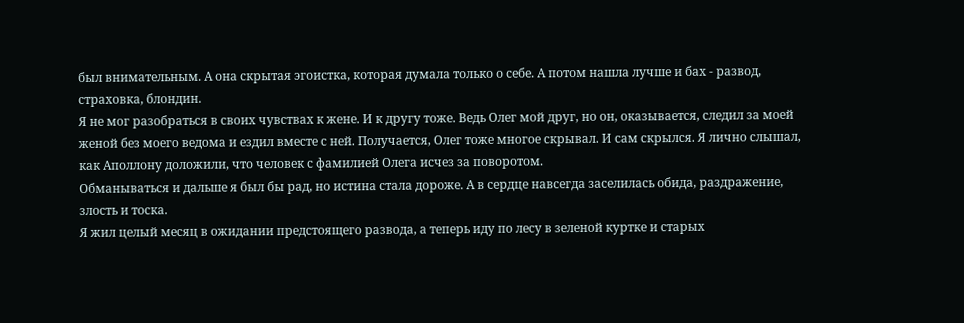был внимательным. А она скрытая эгоистка, которая думала только о себе. А потом нашла лучше и бах - развод, страховка, блондин.
Я не мог разобраться в своих чувствах к жене. И к другу тоже. Ведь Олег мой друг, но он, оказывается, следил за моей женой без моего ведома и ездил вместе с ней. Получается, Олег тоже многое скрывал. И сам скрылся. Я лично слышал, как Аполлону доложили, что человек с фамилией Олега исчез за поворотом.
Обманываться и дальше я был бы рад, но истина стала дороже. А в сердце навсегда заселилась обида, раздражение, злость и тоска.
Я жил целый месяц в ожидании предстоящего развода, а теперь иду по лесу в зеленой куртке и старых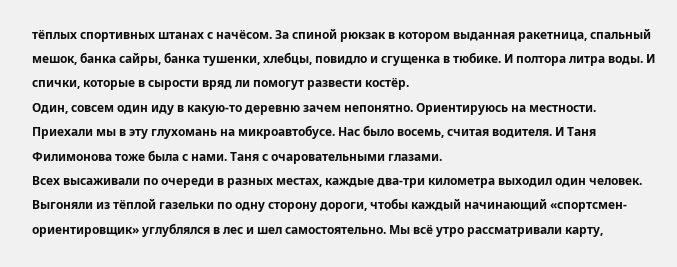тёплых спортивных штанах с начёсом. За спиной рюкзак в котором выданная ракетница, спальный мешок, банка сайры, банка тушенки, хлебцы, повидло и сгущенка в тюбике. И полтора литра воды. И спички, которые в сырости вряд ли помогут развести костёр.
Один, совсем один иду в какую-то деревню зачем непонятно. Ориентируюсь на местности.
Приехали мы в эту глухомань на микроавтобусе. Нас было восемь, считая водителя. И Таня Филимонова тоже была с нами. Таня с очаровательными глазами.
Всех высаживали по очереди в разных местах, каждые два-три километра выходил один человек. Выгоняли из тёплой газельки по одну сторону дороги, чтобы каждый начинающий «спортсмен-ориентировщик» углублялся в лес и шел самостоятельно. Мы всё утро рассматривали карту,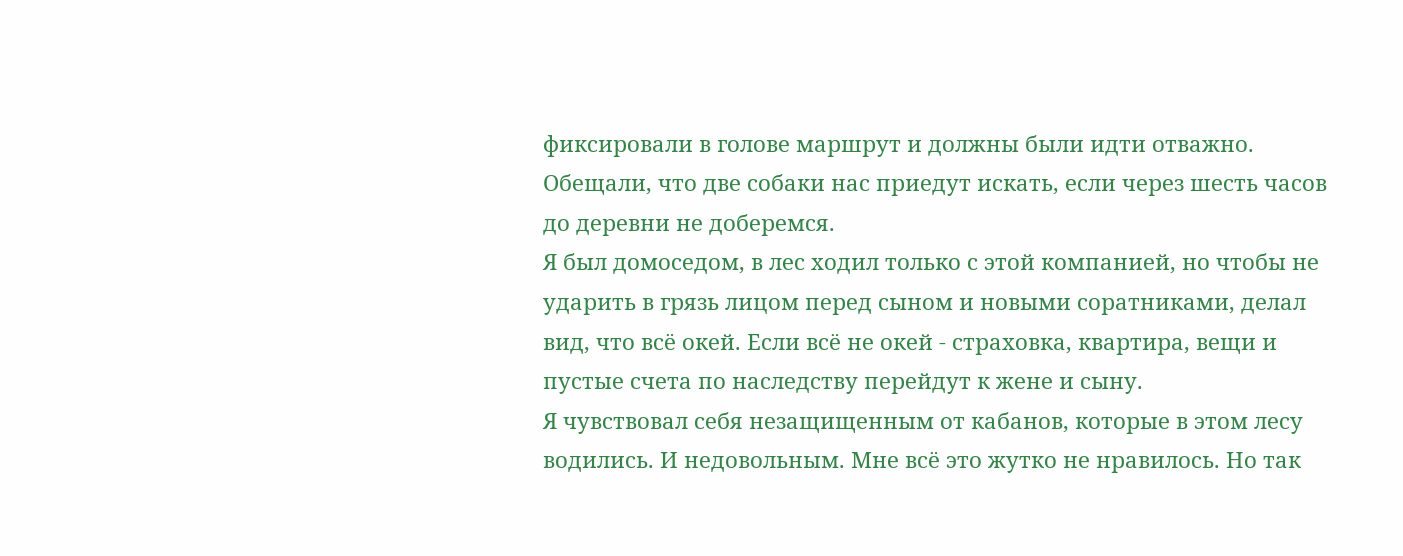фиксировали в голове маршрут и должны были идти отважно. Обещали, что две собаки нас приедут искать, если через шесть часов до деревни не доберемся.
Я был домоседом, в лес ходил только с этой компанией, но чтобы не ударить в грязь лицом перед сыном и новыми соратниками, делал вид, что всё окей. Если всё не окей - страховка, квартира, вещи и пустые счета по наследству перейдут к жене и сыну.
Я чувствовал себя незащищенным от кабанов, которые в этом лесу водились. И недовольным. Мне всё это жутко не нравилось. Но так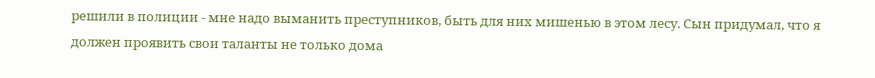решили в полиции - мне надо выманить преступников, быть для них мишенью в этом лесу. Сын придумал, что я должен проявить свои таланты не только дома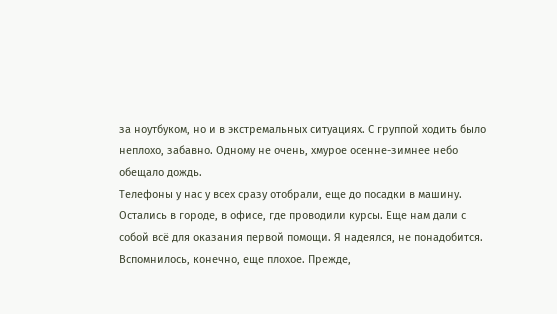за ноутбуком, но и в экстремальных ситуациях. С группой ходить было неплохо, забавно. Одному не очень, хмурое осенне-зимнее небо обещало дождь.
Телефоны у нас у всех сразу отобрали, еще до посадки в машину. Остались в городе, в офисе, где проводили курсы. Еще нам дали с собой всё для оказания первой помощи. Я надеялся, не понадобится.
Вспомнилось, конечно, еще плохое. Прежде,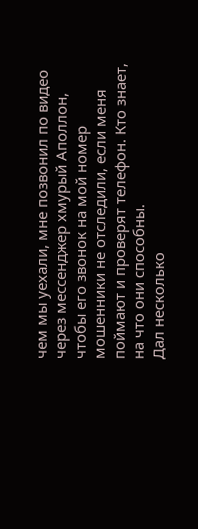чем мы уехали, мне позвонил по видео через мессенджер хмурый Аполлон, чтобы его звонок на мой номер мошенники не отследили, если меня поймают и проверят телефон. Кто знает, на что они способны.
Дал несколько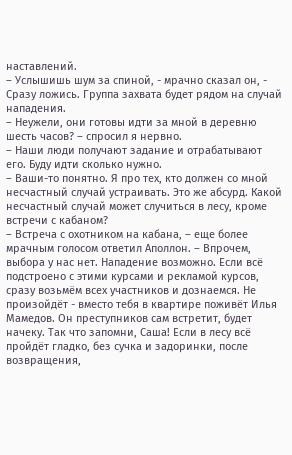наставлений.
– Услышишь шум за спиной, - мрачно сказал он, - Сразу ложись. Группа захвата будет рядом на случай нападения.
– Неужели, они готовы идти за мной в деревню шесть часов? – спросил я нервно.
– Наши люди получают задание и отрабатывают его. Буду идти сколько нужно.
– Ваши-то понятно. Я про тех, кто должен со мной несчастный случай устраивать. Это же абсурд. Какой несчастный случай может случиться в лесу, кроме встречи с кабаном?
– Встреча с охотником на кабана, – еще более мрачным голосом ответил Аполлон. – Впрочем, выбора у нас нет. Нападение возможно. Если всё подстроено с этими курсами и рекламой курсов, сразу возьмём всех участников и дознаемся. Не произойдёт - вместо тебя в квартире поживёт Илья Мамедов. Он преступников сам встретит, будет начеку. Так что запомни, Саша! Если в лесу всё пройдёт гладко, без сучка и задоринки, после возвращения,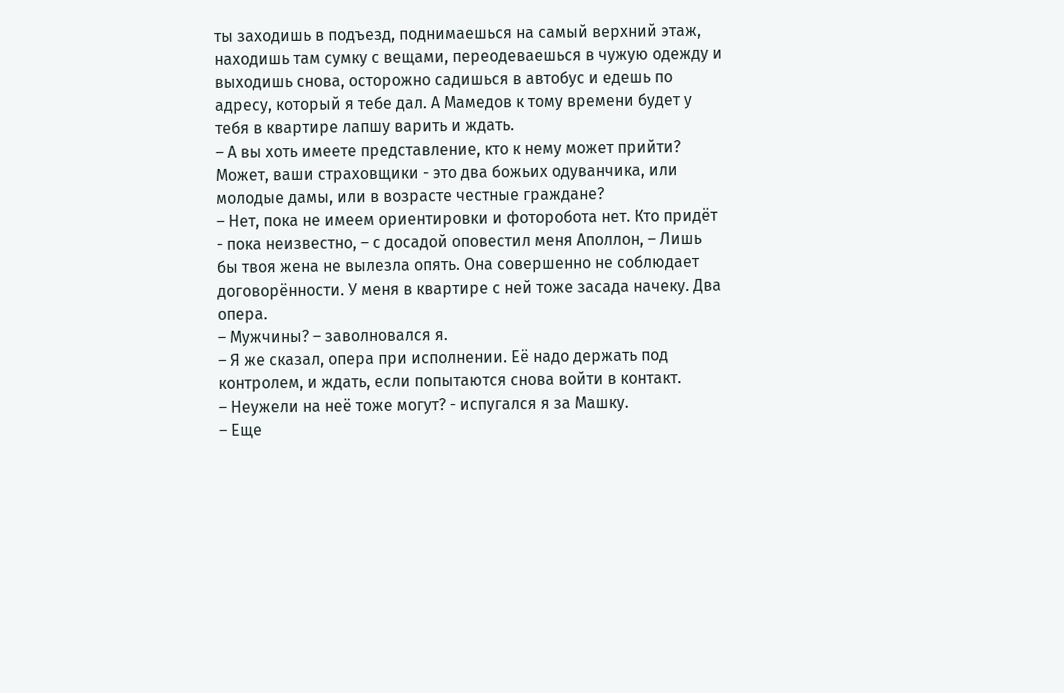ты заходишь в подъезд, поднимаешься на самый верхний этаж, находишь там сумку с вещами, переодеваешься в чужую одежду и выходишь снова, осторожно садишься в автобус и едешь по адресу, который я тебе дал. А Мамедов к тому времени будет у тебя в квартире лапшу варить и ждать.
– А вы хоть имеете представление, кто к нему может прийти? Может, ваши страховщики - это два божьих одуванчика, или молодые дамы, или в возрасте честные граждане?
– Нет, пока не имеем ориентировки и фоторобота нет. Кто придёт - пока неизвестно, – с досадой оповестил меня Аполлон, – Лишь бы твоя жена не вылезла опять. Она совершенно не соблюдает договорённости. У меня в квартире с ней тоже засада начеку. Два опера.
– Мужчины? – заволновался я.
– Я же сказал, опера при исполнении. Её надо держать под контролем, и ждать, если попытаются снова войти в контакт.
– Неужели на неё тоже могут? - испугался я за Машку.
– Еще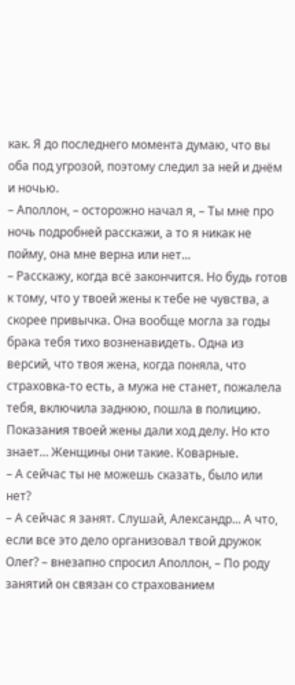как. Я до последнего момента думаю, что вы оба под угрозой, поэтому следил за ней и днём и ночью.
– Аполлон, – осторожно начал я, – Ты мне про ночь подробней расскажи, а то я никак не пойму, она мне верна или нет...
– Расскажу, когда всё закончится. Но будь готов к тому, что у твоей жены к тебе не чувства, а скорее привычка. Она вообще могла за годы брака тебя тихо возненавидеть. Одна из версий, что твоя жена, когда поняла, что страховка-то есть, а мужа не станет, пожалела тебя, включила заднюю, пошла в полицию. Показания твоей жены дали ход делу. Но кто знает… Женщины они такие. Коварные.
– А сейчас ты не можешь сказать, было или нет?
– А сейчас я занят. Слушай, Александр... А что, если все это дело организовал твой дружок Олег? – внезапно спросил Аполлон, – По роду занятий он связан со страхованием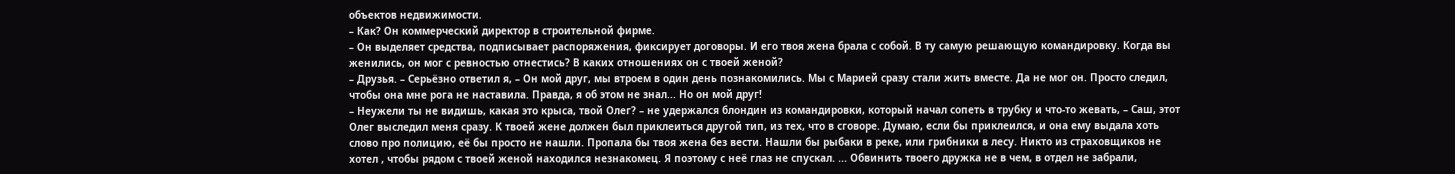объектов недвижимости.
– Как? Он коммерческий директор в строительной фирме.
– Он выделяет средства, подписывает распоряжения, фиксирует договоры. И его твоя жена брала с собой. В ту самую решающую командировку. Когда вы женились, он мог с ревностью отнестись? В каких отношениях он с твоей женой?
– Друзья. – Серьёзно ответил я, – Он мой друг, мы втроем в один день познакомились. Мы с Марией сразу стали жить вместе. Да не мог он. Просто следил, чтобы она мне рога не наставила. Правда, я об этом не знал... Но он мой друг!
– Неужели ты не видишь, какая это крыса, твой Олег? – не удержался блондин из командировки, который начал сопеть в трубку и что-то жевать, – Саш, этот Олег выследил меня сразу. К твоей жене должен был приклеиться другой тип, из тех, что в сговоре. Думаю, если бы приклеился, и она ему выдала хоть слово про полицию, её бы просто не нашли. Пропала бы твоя жена без вести. Нашли бы рыбаки в реке, или грибники в лесу. Никто из страховщиков не хотел , чтобы рядом с твоей женой находился незнакомец. Я поэтому с неё глаз не спускал. ... Обвинить твоего дружка не в чем, в отдел не забрали,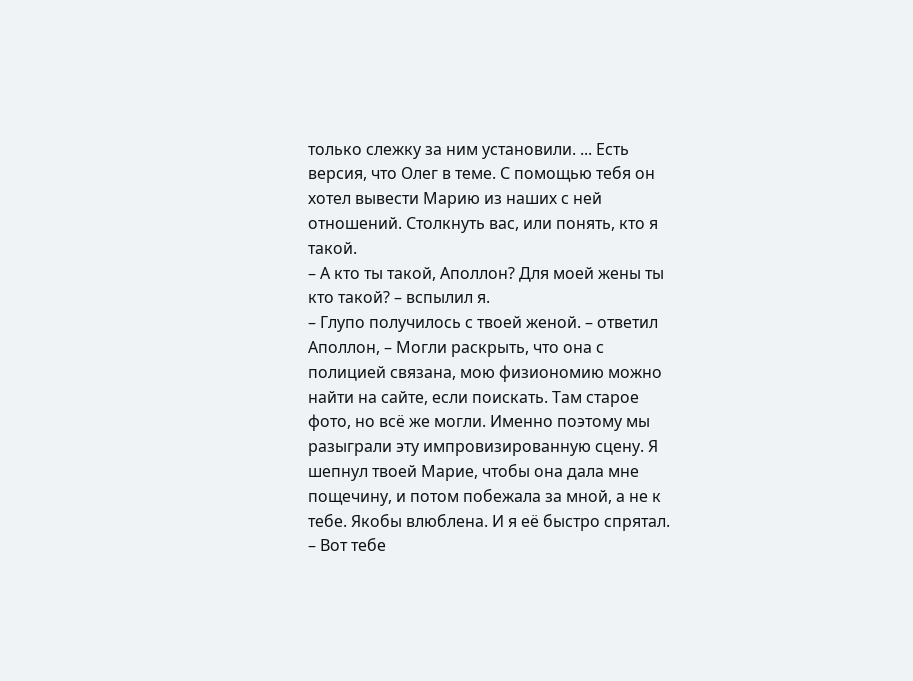только слежку за ним установили. ... Есть версия, что Олег в теме. С помощью тебя он хотел вывести Марию из наших с ней отношений. Столкнуть вас, или понять, кто я такой.
– А кто ты такой, Аполлон? Для моей жены ты кто такой? – вспылил я.
– Глупо получилось с твоей женой. – ответил Аполлон, – Могли раскрыть, что она с полицией связана, мою физиономию можно найти на сайте, если поискать. Там старое фото, но всё же могли. Именно поэтому мы разыграли эту импровизированную сцену. Я шепнул твоей Марие, чтобы она дала мне пощечину, и потом побежала за мной, а не к тебе. Якобы влюблена. И я её быстро спрятал.
– Вот тебе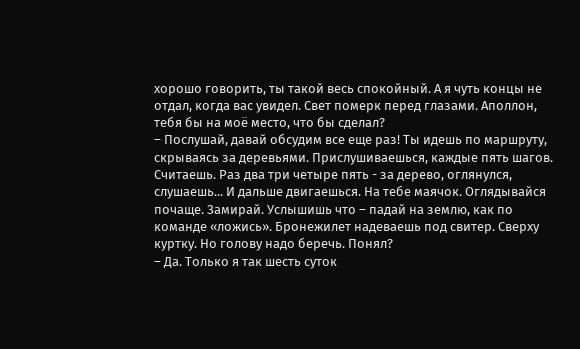хорошо говорить, ты такой весь спокойный. А я чуть концы не отдал, когда вас увидел. Свет померк перед глазами. Аполлон, тебя бы на моё место, что бы сделал?
– Послушай, давай обсудим все еще раз! Ты идешь по маршруту, скрываясь за деревьями. Прислушиваешься, каждые пять шагов. Считаешь. Раз два три четыре пять - за дерево, оглянулся, слушаешь... И дальше двигаешься. На тебе маячок. Оглядывайся почаще. Замирай. Услышишь что – падай на землю, как по команде «ложись». Бронежилет надеваешь под свитер. Сверху куртку. Но голову надо беречь. Понял?
– Да. Только я так шесть суток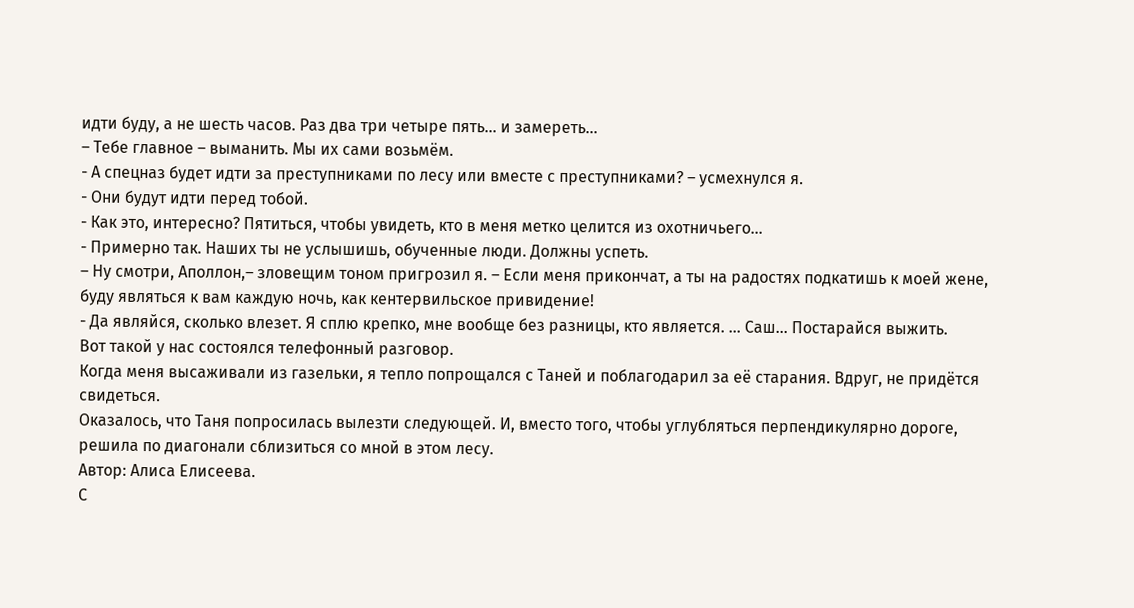идти буду, а не шесть часов. Раз два три четыре пять... и замереть...
– Тебе главное – выманить. Мы их сами возьмём.
- А спецназ будет идти за преступниками по лесу или вместе с преступниками? – усмехнулся я.
- Они будут идти перед тобой.
- Как это, интересно? Пятиться, чтобы увидеть, кто в меня метко целится из охотничьего...
- Примерно так. Наших ты не услышишь, обученные люди. Должны успеть.
– Ну смотри, Аполлон,– зловещим тоном пригрозил я. – Если меня прикончат, а ты на радостях подкатишь к моей жене, буду являться к вам каждую ночь, как кентервильское привидение!
- Да являйся, сколько влезет. Я сплю крепко, мне вообще без разницы, кто является. ... Саш... Постарайся выжить.
Вот такой у нас состоялся телефонный разговор.
Когда меня высаживали из газельки, я тепло попрощался с Таней и поблагодарил за её старания. Вдруг, не придётся свидеться.
Оказалось, что Таня попросилась вылезти следующей. И, вместо того, чтобы углубляться перпендикулярно дороге, решила по диагонали сблизиться со мной в этом лесу.
Автор: Алиса Елисеева.
С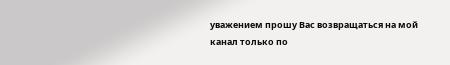уважением прошу Вас возвращаться на мой канал только по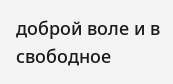доброй воле и в свободное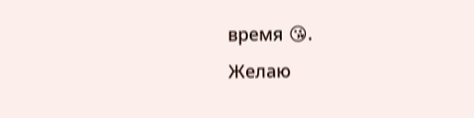время 😘.
Желаю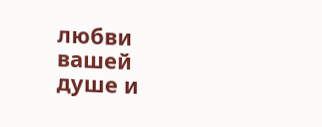любви вашей душе и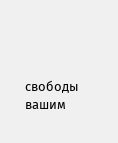свободы вашим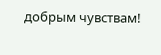добрым чувствам!